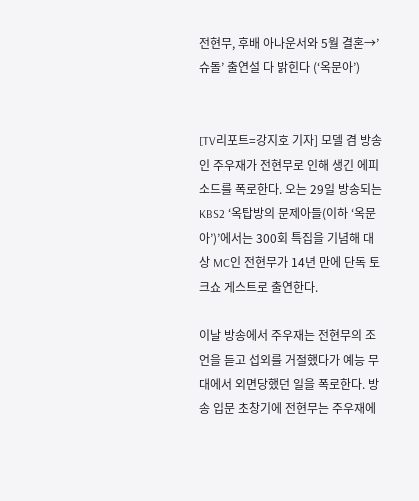전현무, 후배 아나운서와 5월 결혼→’슈돌’ 출연설 다 밝힌다 (‘옥문아’)


[TV리포트=강지호 기자] 모델 겸 방송인 주우재가 전현무로 인해 생긴 에피소드를 폭로한다. 오는 29일 방송되는 KBS2 ‘옥탑방의 문제아들(이하 ‘옥문아’)’에서는 300회 특집을 기념해 대상 MC인 전현무가 14년 만에 단독 토크쇼 게스트로 출연한다.

이날 방송에서 주우재는 전현무의 조언을 듣고 섭외를 거절했다가 예능 무대에서 외면당했던 일을 폭로한다. 방송 입문 초창기에 전현무는 주우재에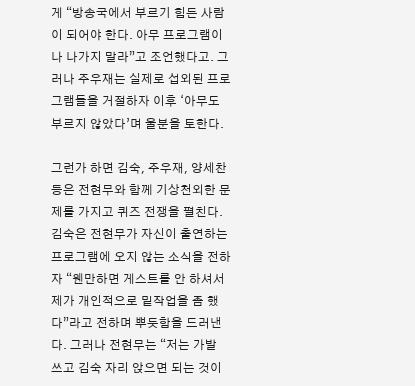게 “방송국에서 부르기 힘든 사람이 되어야 한다. 아무 프로그램이나 나가지 말라”고 조언했다고. 그러나 주우재는 실제로 섭외된 프로그램들을 거절하자 이후 ‘아무도 부르지 않았다’며 울분을 토한다.

그런가 하면 김숙, 주우재, 양세찬 등은 전현무와 함께 기상천외한 문제를 가지고 퀴즈 전쟁을 펼친다. 김숙은 전현무가 자신이 출연하는 프로그램에 오지 않는 소식을 전하자 “웬만하면 게스트를 안 하셔서 제가 개인적으로 밑작업을 좀 했다”라고 전하며 뿌듯함을 드러낸다. 그러나 전현무는 “저는 가발 쓰고 김숙 자리 앉으면 되는 것이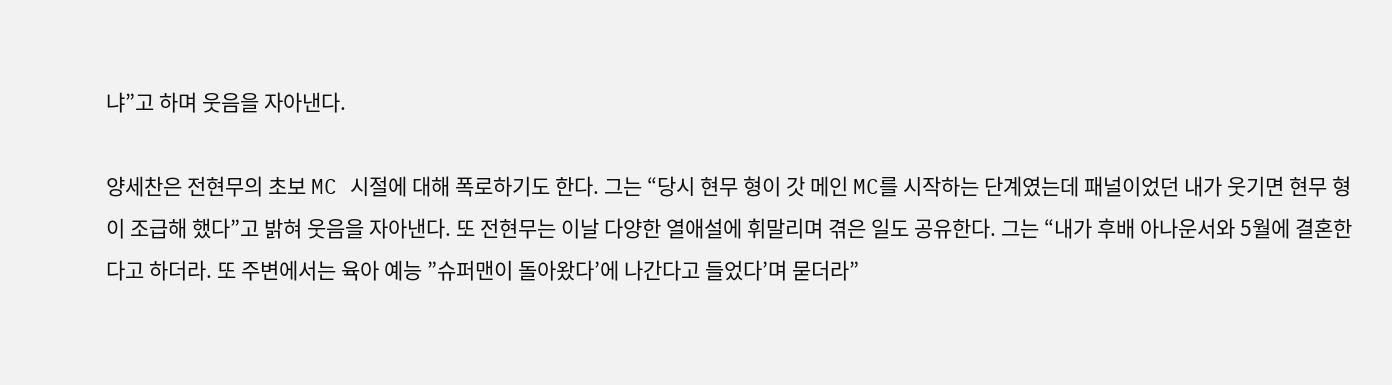냐”고 하며 웃음을 자아낸다.

양세찬은 전현무의 초보 MC 시절에 대해 폭로하기도 한다. 그는 “당시 현무 형이 갓 메인 MC를 시작하는 단계였는데 패널이었던 내가 웃기면 현무 형이 조급해 했다”고 밝혀 웃음을 자아낸다. 또 전현무는 이날 다양한 열애설에 휘말리며 겪은 일도 공유한다. 그는 “내가 후배 아나운서와 5월에 결혼한다고 하더라. 또 주변에서는 육아 예능 ”슈퍼맨이 돌아왔다’에 나간다고 들었다’며 묻더라”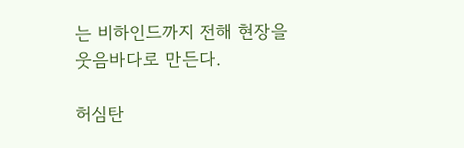는 비하인드까지 전해 현장을 웃음바다로 만든다.

허심탄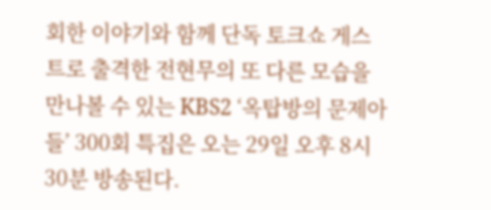회한 이야기와 함께 단독 토크쇼 게스트로 출격한 전현무의 또 다른 모습을 만나볼 수 있는 KBS2 ‘옥탑방의 문제아들’ 300회 특집은 오는 29일 오후 8시 30분 방송된다.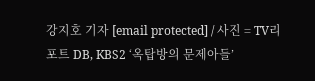강지호 기자 [email protected] / 사진 = TV리포트 DB, KBS2 ‘옥탑방의 문제아들’